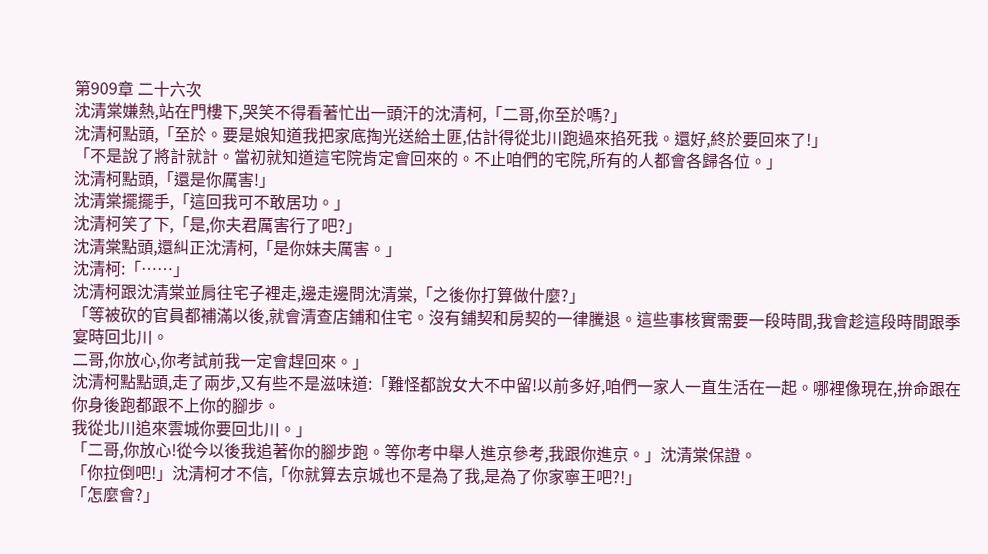第909章 二十六次
沈清棠嫌熱,站在門樓下,哭笑不得看著忙出一頭汗的沈清柯,「二哥,你至於嗎?」
沈清柯點頭,「至於。要是娘知道我把家底掏光送給土匪,估計得從北川跑過來掐死我。還好,終於要回來了!」
「不是說了將計就計。當初就知道這宅院肯定會回來的。不止咱們的宅院,所有的人都會各歸各位。」
沈清柯點頭,「還是你厲害!」
沈清棠擺擺手,「這回我可不敢居功。」
沈清柯笑了下,「是,你夫君厲害行了吧?」
沈清棠點頭,還糾正沈清柯,「是你妹夫厲害。」
沈清柯:「……」
沈清柯跟沈清棠並肩往宅子裡走,邊走邊問沈清棠,「之後你打算做什麼?」
「等被砍的官員都補滿以後,就會清查店鋪和住宅。沒有鋪契和房契的一律騰退。這些事核實需要一段時間,我會趁這段時間跟季宴時回北川。
二哥,你放心,你考試前我一定會趕回來。」
沈清柯點點頭,走了兩步,又有些不是滋味道:「難怪都說女大不中留!以前多好,咱們一家人一直生活在一起。哪裡像現在,拚命跟在你身後跑都跟不上你的腳步。
我從北川追來雲城你要回北川。」
「二哥,你放心!從今以後我追著你的腳步跑。等你考中舉人進京參考,我跟你進京。」沈清棠保證。
「你拉倒吧!」沈清柯才不信,「你就算去京城也不是為了我,是為了你家寧王吧?!」
「怎麼會?」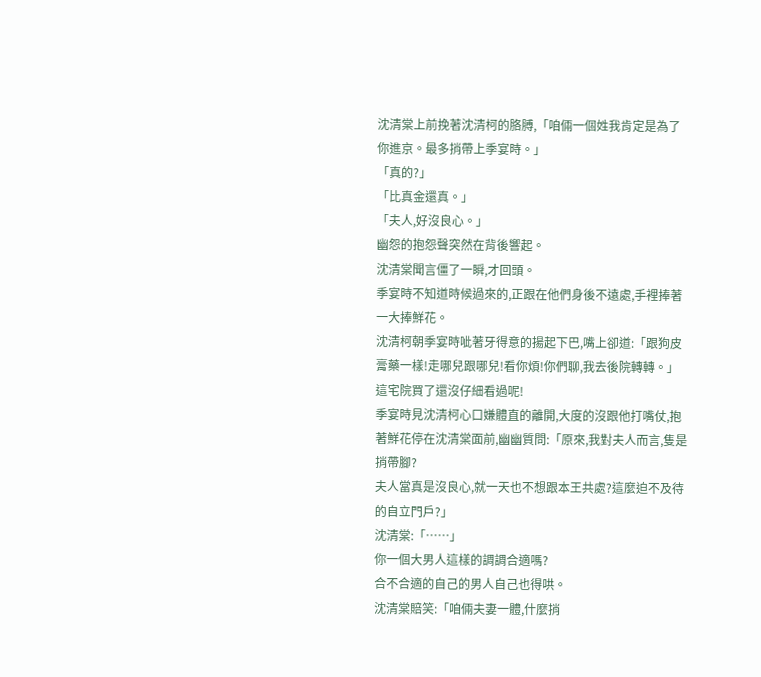沈清棠上前挽著沈清柯的胳膊,「咱倆一個姓我肯定是為了你進京。最多捎帶上季宴時。」
「真的?」
「比真金還真。」
「夫人,好沒良心。」
幽怨的抱怨聲突然在背後響起。
沈清棠聞言僵了一瞬,才回頭。
季宴時不知道時候過來的,正跟在他們身後不遠處,手裡捧著一大捧鮮花。
沈清柯朝季宴時呲著牙得意的揚起下巴,嘴上卻道:「跟狗皮膏藥一樣!走哪兒跟哪兒!看你煩!你們聊,我去後院轉轉。」
這宅院買了還沒仔細看過呢!
季宴時見沈清柯心口嫌體直的離開,大度的沒跟他打嘴仗,抱著鮮花停在沈清棠面前,幽幽質問:「原來,我對夫人而言,隻是捎帶腳?
夫人當真是沒良心,就一天也不想跟本王共處?這麼迫不及待的自立門戶?」
沈清棠:「……」
你一個大男人這樣的調調合適嗎?
合不合適的自己的男人自己也得哄。
沈清棠賠笑:「咱倆夫妻一體,什麼捎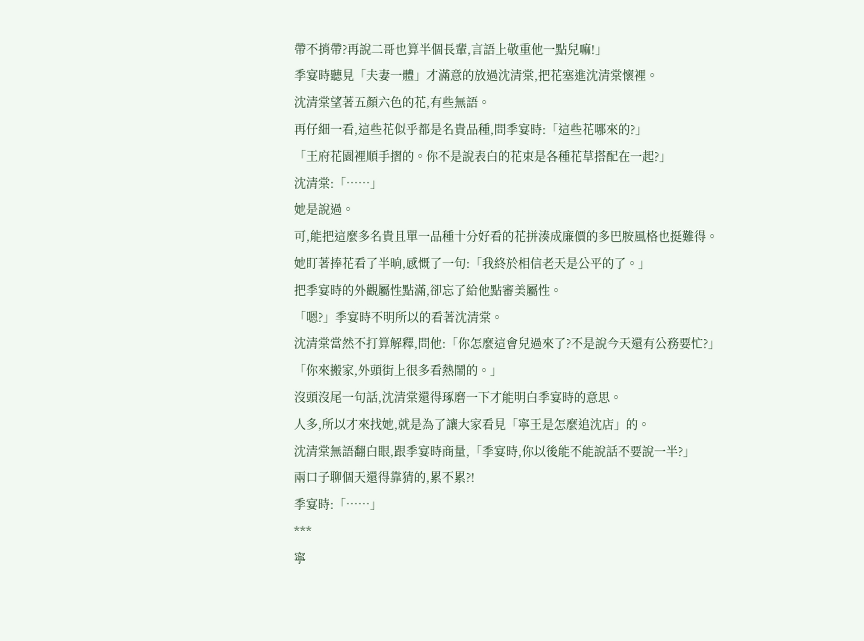帶不捎帶?再說二哥也算半個長輩,言語上敬重他一點兒嘛!」
季宴時聽見「夫妻一體」才滿意的放過沈清棠,把花塞進沈清棠懷裡。
沈清棠望著五顏六色的花,有些無語。
再仔細一看,這些花似乎都是名貴品種,問季宴時:「這些花哪來的?」
「王府花園裡順手摺的。你不是說表白的花束是各種花草搭配在一起?」
沈清棠:「……」
她是說過。
可,能把這麼多名貴且單一品種十分好看的花拼湊成廉價的多巴胺風格也挺難得。
她盯著捧花看了半晌,感慨了一句:「我終於相信老天是公平的了。」
把季宴時的外觀屬性點滿,卻忘了給他點審美屬性。
「嗯?」季宴時不明所以的看著沈清棠。
沈清棠當然不打算解釋,問他:「你怎麼這會兒過來了?不是說今天還有公務要忙?」
「你來搬家,外頭街上很多看熱鬧的。」
沒頭沒尾一句話,沈清棠還得琢磨一下才能明白季宴時的意思。
人多,所以才來找她,就是為了讓大家看見「寧王是怎麼追沈店」的。
沈清棠無語翻白眼,跟季宴時商量,「季宴時,你以後能不能說話不要說一半?」
兩口子聊個天還得靠猜的,累不累?!
季宴時:「……」
***
寧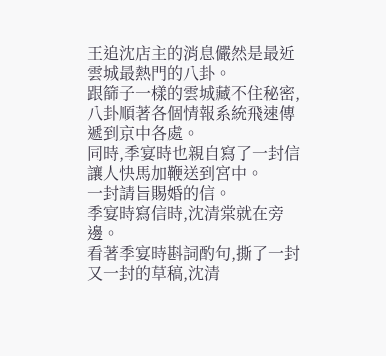王追沈店主的消息儼然是最近雲城最熱門的八卦。
跟篩子一樣的雲城藏不住秘密,八卦順著各個情報系統飛速傳遞到京中各處。
同時,季宴時也親自寫了一封信讓人快馬加鞭送到宮中。
一封請旨賜婚的信。
季宴時寫信時,沈清棠就在旁邊。
看著季宴時斟詞酌句,撕了一封又一封的草稿,沈清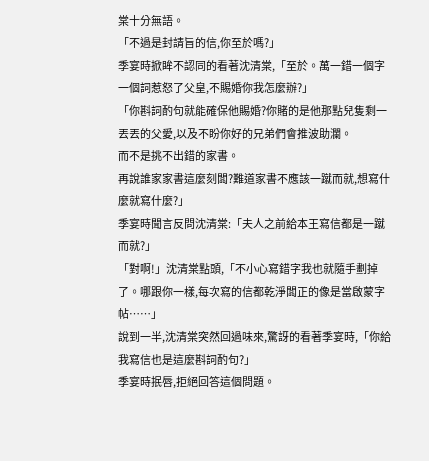棠十分無語。
「不過是封請旨的信,你至於嗎?」
季宴時掀眸不認同的看著沈清棠,「至於。萬一錯一個字一個詞惹怒了父皇,不賜婚你我怎麼辦?」
「你斟詞酌句就能確保他賜婚?你賭的是他那點兒隻剩一丟丟的父愛,以及不盼你好的兄弟們會推波助瀾。
而不是挑不出錯的家書。
再說誰家家書這麼刻闆?難道家書不應該一蹴而就,想寫什麼就寫什麼?」
季宴時聞言反問沈清棠:「夫人之前給本王寫信都是一蹴而就?」
「對啊!」沈清棠點頭,「不小心寫錯字我也就隨手劃掉了。哪跟你一樣,每次寫的信都乾淨闆正的像是當啟蒙字帖……」
說到一半,沈清棠突然回過味來,驚訝的看著季宴時,「你給我寫信也是這麼斟詞酌句?」
季宴時抿唇,拒絕回答這個問題。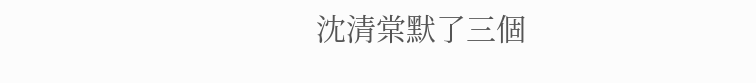沈清棠默了三個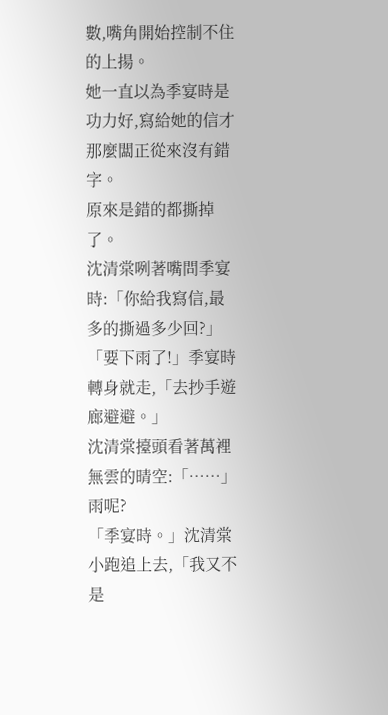數,嘴角開始控制不住的上揚。
她一直以為季宴時是功力好,寫給她的信才那麼闆正從來沒有錯字。
原來是錯的都撕掉了。
沈清棠咧著嘴問季宴時:「你給我寫信,最多的撕過多少回?」
「要下雨了!」季宴時轉身就走,「去抄手遊廊避避。」
沈清棠擡頭看著萬裡無雲的晴空:「……」
雨呢?
「季宴時。」沈清棠小跑追上去,「我又不是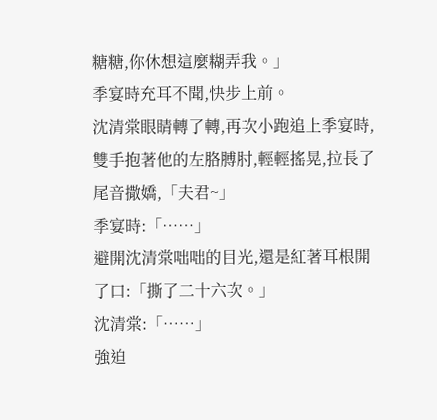糖糖,你休想這麼糊弄我。」
季宴時充耳不聞,快步上前。
沈清棠眼睛轉了轉,再次小跑追上季宴時,雙手抱著他的左胳膊肘,輕輕搖晃,拉長了尾音撒嬌,「夫君~」
季宴時:「……」
避開沈清棠咄咄的目光,還是紅著耳根開了口:「撕了二十六次。」
沈清棠:「……」
強迫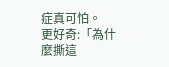症真可怕。
更好奇:「為什麼撕這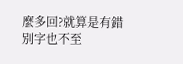麼多回?就算是有錯別字也不至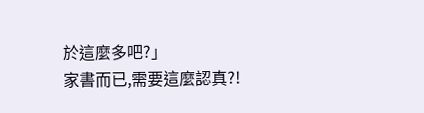於這麼多吧?」
家書而已,需要這麼認真?!